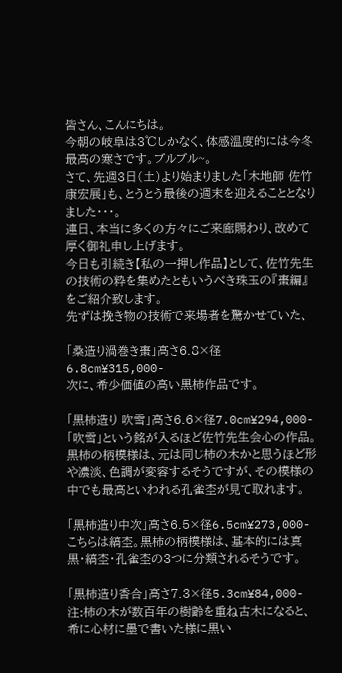皆さん、こんにちは。
今朝の岐阜は3℃しかなく、体感温度的には今冬最高の寒さです。ブルブル~。
さて、先週3日(土)より始まりました「木地師 佐竹康宏展」も、とうとう最後の週末を迎えることとなりました・・・。
連日、本当に多くの方々にご来廊賜わり、改めて厚く御礼申し上げます。
今日も引続き【私の一押し作品】として、佐竹先生の技術の粋を集めたともいうべき珠玉の『棗編』をご紹介致します。
先ずは挽き物の技術で来場者を驚かせていた、

「桑造り渦巻き棗」高さ6.8×径6.8cm¥315,000-
次に、希少価値の高い黒柿作品です。

「黒柿造り 吹雪」高さ6.6×径7.0cm¥294,000-
「吹雪」という銘が入るほど佐竹先生会心の作品。黒柿の柄模様は、元は同じ柿の木かと思うほど形や濃淡、色調が変容するそうですが、その模様の中でも最高といわれる孔雀杢が見て取れます。

「黒柿造り中次」高さ6.5×径6.5cm¥273,000-
こちらは縞杢。黒柿の柄模様は、基本的には真黒・縞杢・孔雀杢の3つに分類されるそうです。

「黒柿造り香合」高さ7.3×径5.3cm¥84,000-
注:柿の木が数百年の樹齢を重ね古木になると、希に心材に墨で書いた様に黒い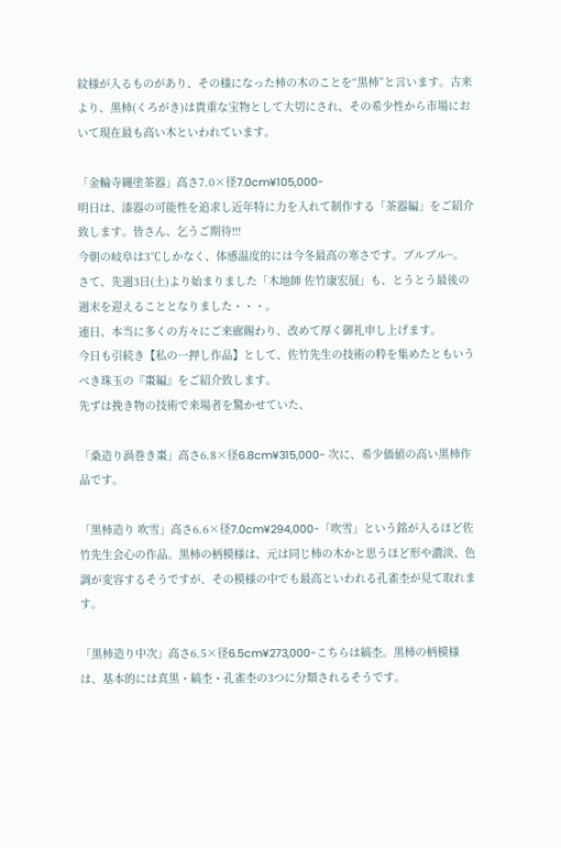紋様が入るものがあり、その様になった柿の木のことを“黒柿”と言います。古来より、黒柿(くろがき)は貴重な宝物として大切にされ、その希少性から市場において現在最も高い木といわれています。

「金輪寺縄塗茶器」高さ7.0×径7.0cm¥105,000-
明日は、漆器の可能性を追求し近年特に力を入れて制作する「茶器編」をご紹介致します。皆さん、乞うご期待!!!
今朝の岐阜は3℃しかなく、体感温度的には今冬最高の寒さです。ブルブル~。
さて、先週3日(土)より始まりました「木地師 佐竹康宏展」も、とうとう最後の週末を迎えることとなりました・・・。
連日、本当に多くの方々にご来廊賜わり、改めて厚く御礼申し上げます。
今日も引続き【私の一押し作品】として、佐竹先生の技術の粋を集めたともいうべき珠玉の『棗編』をご紹介致します。
先ずは挽き物の技術で来場者を驚かせていた、

「桑造り渦巻き棗」高さ6.8×径6.8cm¥315,000- 次に、希少価値の高い黒柿作品です。

「黒柿造り 吹雪」高さ6.6×径7.0cm¥294,000-「吹雪」という銘が入るほど佐竹先生会心の作品。黒柿の柄模様は、元は同じ柿の木かと思うほど形や濃淡、色調が変容するそうですが、その模様の中でも最高といわれる孔雀杢が見て取れます。

「黒柿造り中次」高さ6.5×径6.5cm¥273,000-こちらは縞杢。黒柿の柄模様は、基本的には真黒・縞杢・孔雀杢の3つに分類されるそうです。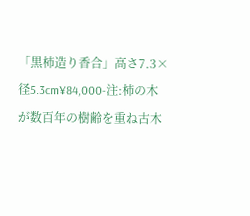「黒柿造り香合」高さ7.3×径5.3cm¥84,000-注:柿の木が数百年の樹齢を重ね古木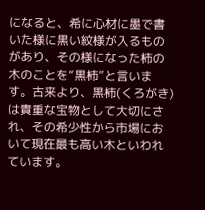になると、希に心材に墨で書いた様に黒い紋様が入るものがあり、その様になった柿の木のことを“黒柿”と言います。古来より、黒柿(くろがき)は貴重な宝物として大切にされ、その希少性から市場において現在最も高い木といわれています。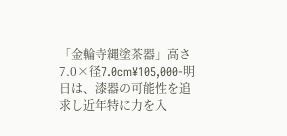「金輪寺縄塗茶器」高さ7.0×径7.0cm¥105,000-明日は、漆器の可能性を追求し近年特に力を入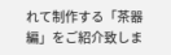れて制作する「茶器編」をご紹介致しま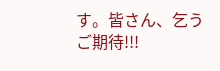す。皆さん、乞うご期待!!!